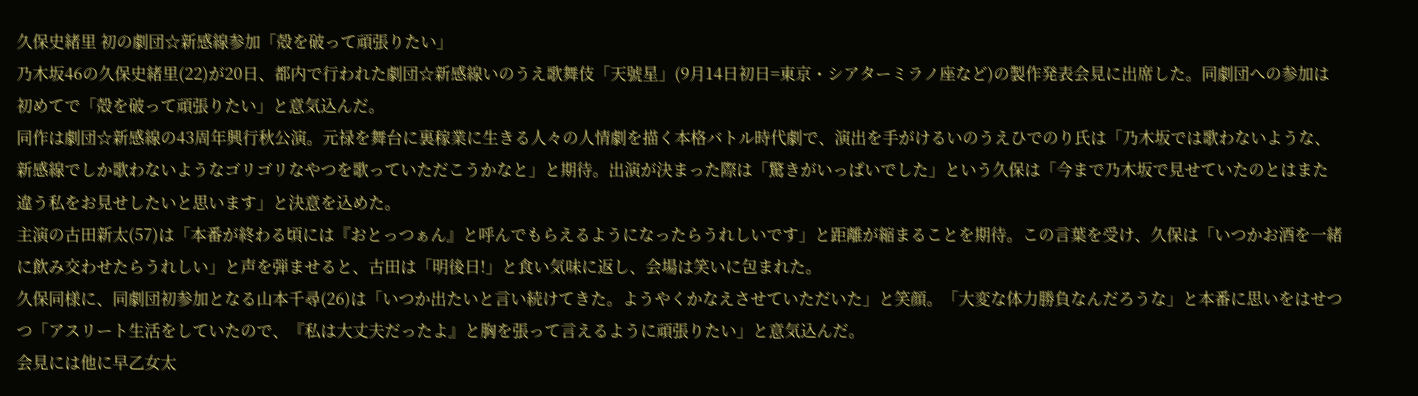久保史緒里 初の劇団☆新感線参加「殻を破って頑張りたい」
乃木坂46の久保史緒里(22)が20日、都内で行われた劇団☆新感線いのうえ歌舞伎「天號星」(9月14日初日=東京・シアターミラノ座など)の製作発表会見に出席した。同劇団への参加は初めてで「殻を破って頑張りたい」と意気込んだ。
同作は劇団☆新感線の43周年興行秋公演。元禄を舞台に裏稼業に生きる人々の人情劇を描く本格バトル時代劇で、演出を手がけるいのうえひでのり氏は「乃木坂では歌わないような、新感線でしか歌わないようなゴリゴリなやつを歌っていただこうかなと」と期待。出演が決まった際は「驚きがいっぱいでした」という久保は「今まで乃木坂で見せていたのとはまた違う私をお見せしたいと思います」と決意を込めた。
主演の古田新太(57)は「本番が終わる頃には『おとっつぁん』と呼んでもらえるようになったらうれしいです」と距離が縮まることを期待。この言葉を受け、久保は「いつかお酒を一緒に飲み交わせたらうれしい」と声を弾ませると、古田は「明後日!」と食い気味に返し、会場は笑いに包まれた。
久保同様に、同劇団初参加となる山本千尋(26)は「いつか出たいと言い続けてきた。ようやくかなえさせていただいた」と笑顔。「大変な体力勝負なんだろうな」と本番に思いをはせつつ「アスリート生活をしていたので、『私は大丈夫だったよ』と胸を張って言えるように頑張りたい」と意気込んだ。
会見には他に早乙女太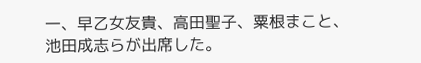一、早乙女友貴、高田聖子、粟根まこと、池田成志らが出席した。